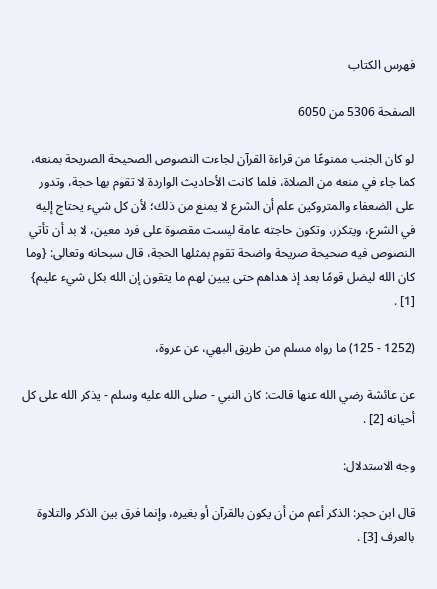فهرس الكتاب

الصفحة 5306 من 6050

لو كان الجنب ممنوعًا من قراءة القرآن لجاءت النصوص الصحيحة الصريحة بمنعه، كما جاء في منعه من الصلاة، فلما كانت الأحاديث الواردة لا تقوم بها حجة، وتدور على الضعفاء والمتروكين علم أن الشرع لا يمنع من ذلك؛ لأن كل شيء يحتاج إليه في الشرع، ويتكرر، وتكون حاجته عامة ليست مقصوة على فرد معين، لا بد أن تأتي النصوص فيه صحيحة صريحة واضحة تقوم بمثلها الحجة، قال سبحانه وتعالى: {وما كان الله ليضل قومًا بعد إذ هداهم حتى يبين لهم ما يتقون إن الله بكل شيء عليم} [1] .

(1252 - 125) ما رواه مسلم من طريق البهي، عن عروة،

عن عائشة رضي الله عنها قالت: كان النبي - صلى الله عليه وسلم - يذكر الله على كل أحيانه [2] .

وجه الاستدلال:

قال ابن حجر: الذكر أعم من أن يكون بالقرآن أو بغيره، وإنما فرق بين الذكر والتلاوة بالعرف [3] .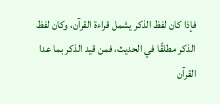فإذا كان لفظ الذكر يشمل قراءة القرآن، وكان لفظ الذكر مطلقًا في الحديث، فمن قيد الذكر بما عدا القرآن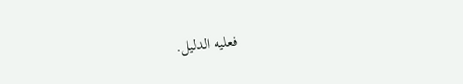فعليه الدليل.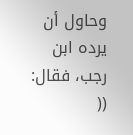وحاول أن يرده ابن رجب، فقال: ((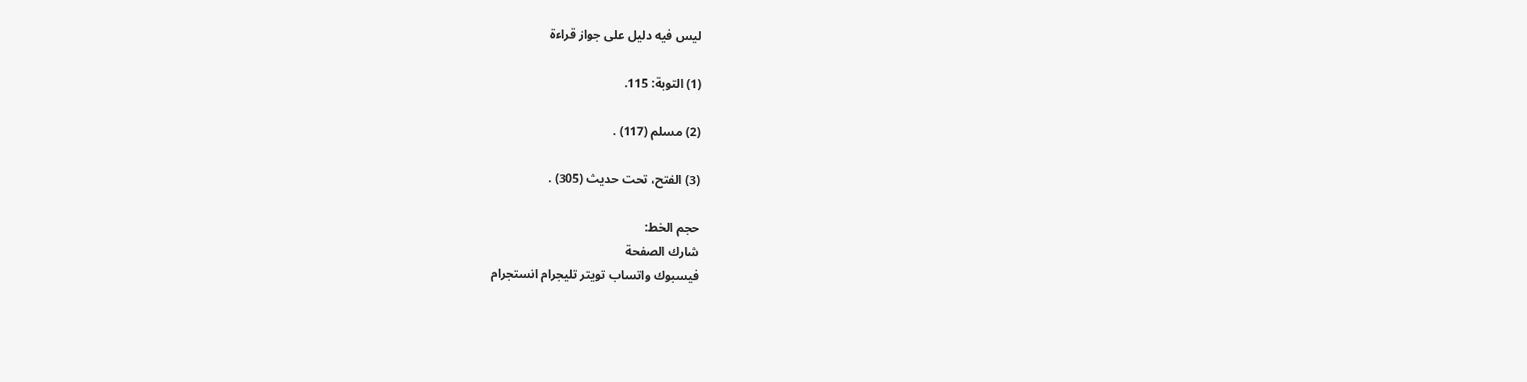ليس فيه دليل على جواز قراءة

(1) التوبة: 115.

(2) مسلم (117) .

(3) الفتح، تحت حديث (305) .

حجم الخط:
شارك الصفحة
فيسبوك واتساب تويتر تليجرام انستجرام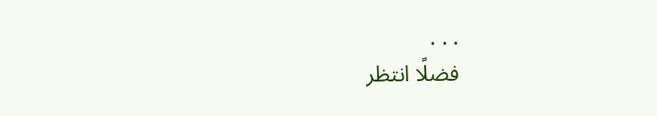. . .
فضلًا انتظر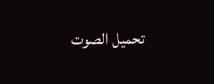تحميل الصوت